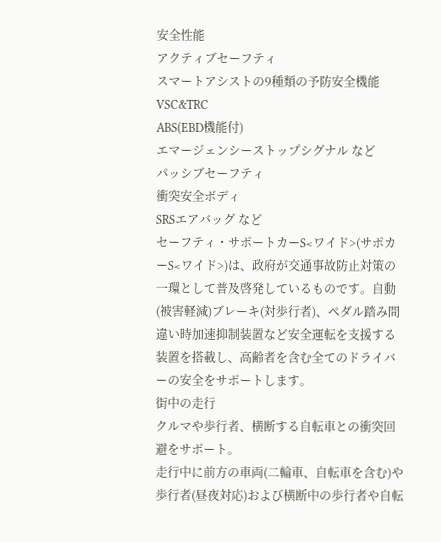安全性能
アクティブセーフティ
スマートアシストの9種類の予防安全機能
VSC&TRC
ABS(EBD機能付)
エマージェンシーストップシグナル など
パッシブセーフティ
衝突安全ボディ
SRSエアバッグ など
セーフティ・サポートカーS<ワイド>(サポカーS<ワイド>)は、政府が交通事故防止対策の一環として普及啓発しているものです。自動(被害軽減)ブレーキ(対歩行者)、ペダル踏み間違い時加速抑制装置など安全運転を支援する装置を搭載し、高齢者を含む全てのドライバーの安全をサポートします。
街中の走行
クルマや歩行者、横断する自転車との衝突回避をサポート。
走行中に前方の車両(二輪車、自転車を含む)や歩行者(昼夜対応)および横断中の歩行者や自転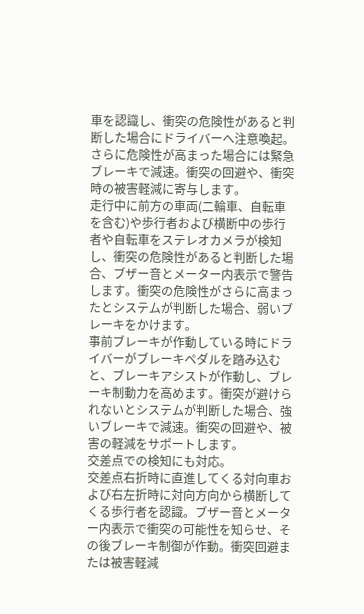車を認識し、衝突の危険性があると判断した場合にドライバーへ注意喚起。さらに危険性が高まった場合には緊急ブレーキで減速。衝突の回避や、衝突時の被害軽減に寄与します。
走行中に前方の車両(二輪車、自転車を含む)や歩行者および横断中の歩行者や自転車をステレオカメラが検知し、衝突の危険性があると判断した場合、ブザー音とメーター内表示で警告します。衝突の危険性がさらに高まったとシステムが判断した場合、弱いブレーキをかけます。
事前ブレーキが作動している時にドライバーがブレーキペダルを踏み込むと、ブレーキアシストが作動し、ブレーキ制動力を高めます。衝突が避けられないとシステムが判断した場合、強いブレーキで減速。衝突の回避や、被害の軽減をサポートします。
交差点での検知にも対応。
交差点右折時に直進してくる対向車および右左折時に対向方向から横断してくる歩行者を認識。ブザー音とメーター内表示で衝突の可能性を知らせ、その後ブレーキ制御が作動。衝突回避または被害軽減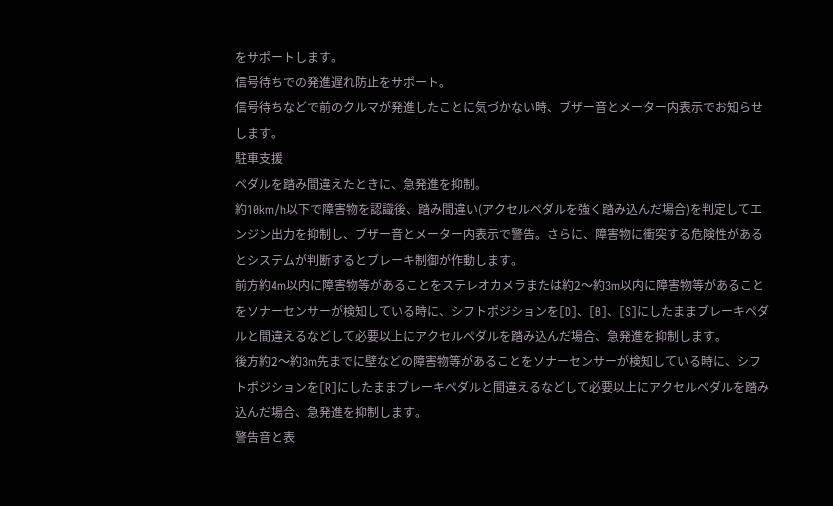をサポートします。
信号待ちでの発進遅れ防止をサポート。
信号待ちなどで前のクルマが発進したことに気づかない時、ブザー音とメーター内表示でお知らせします。
駐車支援
ペダルを踏み間違えたときに、急発進を抑制。
約10km/h以下で障害物を認識後、踏み間違い(アクセルペダルを強く踏み込んだ場合)を判定してエンジン出力を抑制し、ブザー音とメーター内表示で警告。さらに、障害物に衝突する危険性があるとシステムが判断するとブレーキ制御が作動します。
前方約4m以内に障害物等があることをステレオカメラまたは約2〜約3m以内に障害物等があることをソナーセンサーが検知している時に、シフトポジションを[D]、[B]、[S]にしたままブレーキペダルと間違えるなどして必要以上にアクセルペダルを踏み込んだ場合、急発進を抑制します。
後方約2〜約3m先までに壁などの障害物等があることをソナーセンサーが検知している時に、シフトポジションを[R]にしたままブレーキペダルと間違えるなどして必要以上にアクセルペダルを踏み込んだ場合、急発進を抑制します。
警告音と表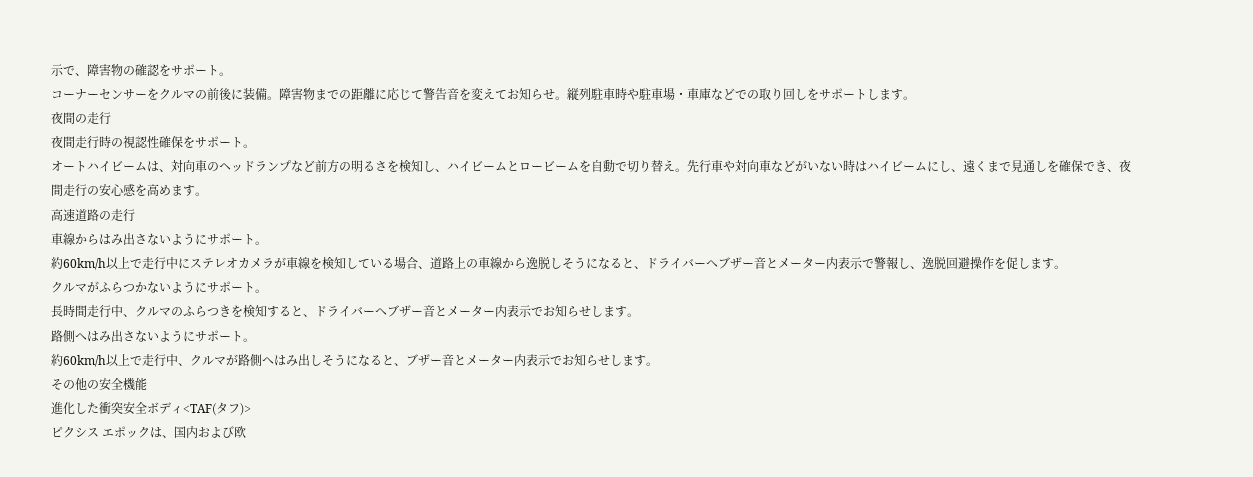示で、障害物の確認をサポート。
コーナーセンサーをクルマの前後に装備。障害物までの距離に応じて警告音を変えてお知らせ。縦列駐車時や駐車場・車庫などでの取り回しをサポートします。
夜間の走行
夜間走行時の視認性確保をサポート。
オートハイビームは、対向車のヘッドランプなど前方の明るさを検知し、ハイビームとロービームを自動で切り替え。先行車や対向車などがいない時はハイビームにし、遠くまで見通しを確保でき、夜間走行の安心感を高めます。
高速道路の走行
車線からはみ出さないようにサポート。
約60km/h以上で走行中にステレオカメラが車線を検知している場合、道路上の車線から逸脱しそうになると、ドライバーへブザー音とメーター内表示で警報し、逸脱回避操作を促します。
クルマがふらつかないようにサポート。
長時間走行中、クルマのふらつきを検知すると、ドライバーへブザー音とメーター内表示でお知らせします。
路側へはみ出さないようにサポート。
約60km/h以上で走行中、クルマが路側へはみ出しそうになると、ブザー音とメーター内表示でお知らせします。
その他の安全機能
進化した衝突安全ボディ<TAF(タフ)>
ピクシス エポックは、国内および欧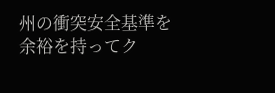州の衝突安全基準を余裕を持ってク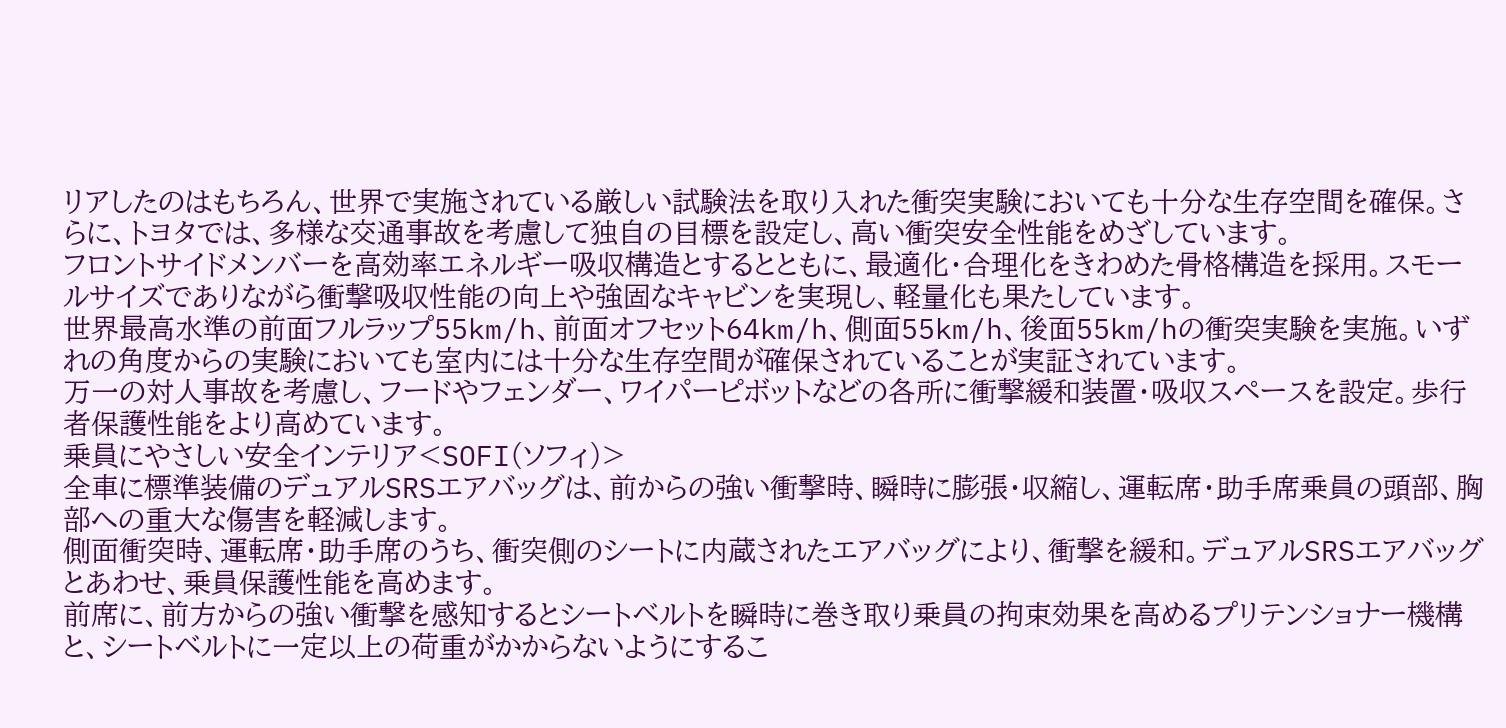リアしたのはもちろん、世界で実施されている厳しい試験法を取り入れた衝突実験においても十分な生存空間を確保。さらに、トヨタでは、多様な交通事故を考慮して独自の目標を設定し、高い衝突安全性能をめざしています。
フロントサイドメンバーを高効率エネルギー吸収構造とするとともに、最適化・合理化をきわめた骨格構造を採用。スモールサイズでありながら衝撃吸収性能の向上や強固なキャビンを実現し、軽量化も果たしています。
世界最高水準の前面フルラップ55km/h、前面オフセット64km/h、側面55km/h、後面55km/hの衝突実験を実施。いずれの角度からの実験においても室内には十分な生存空間が確保されていることが実証されています。
万一の対人事故を考慮し、フードやフェンダー、ワイパーピボットなどの各所に衝撃緩和装置・吸収スペースを設定。歩行者保護性能をより高めています。
乗員にやさしい安全インテリア<SOFI(ソフィ)>
全車に標準装備のデュアルSRSエアバッグは、前からの強い衝撃時、瞬時に膨張・収縮し、運転席・助手席乗員の頭部、胸部への重大な傷害を軽減します。
側面衝突時、運転席・助手席のうち、衝突側のシートに内蔵されたエアバッグにより、衝撃を緩和。デュアルSRSエアバッグとあわせ、乗員保護性能を高めます。
前席に、前方からの強い衝撃を感知するとシートベルトを瞬時に巻き取り乗員の拘束効果を高めるプリテンショナー機構と、シートベルトに一定以上の荷重がかからないようにするこ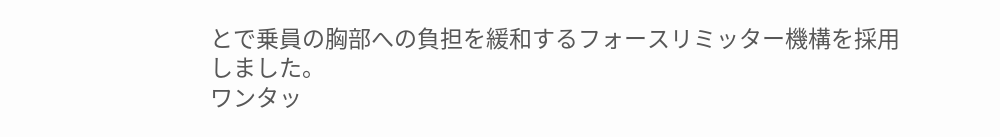とで乗員の胸部への負担を緩和するフォースリミッター機構を採用しました。
ワンタッ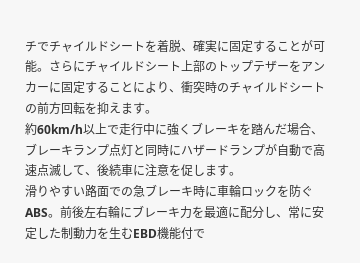チでチャイルドシートを着脱、確実に固定することが可能。さらにチャイルドシート上部のトップテザーをアンカーに固定することにより、衝突時のチャイルドシートの前方回転を抑えます。
約60km/h以上で走行中に強くブレーキを踏んだ場合、ブレーキランプ点灯と同時にハザードランプが自動で高速点滅して、後続車に注意を促します。
滑りやすい路面での急ブレーキ時に車輪ロックを防ぐABS。前後左右輪にブレーキ力を最適に配分し、常に安定した制動力を生むEBD機能付で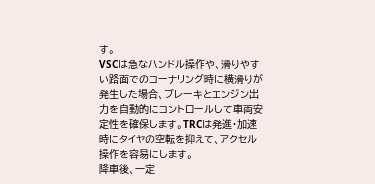す。
VSCは急なハンドル操作や、滑りやすい路面でのコーナリング時に横滑りが発生した場合、ブレーキとエンジン出力を自動的にコントロールして車両安定性を確保します。TRCは発進・加速時にタイヤの空転を抑えて、アクセル操作を容易にします。
降車後、一定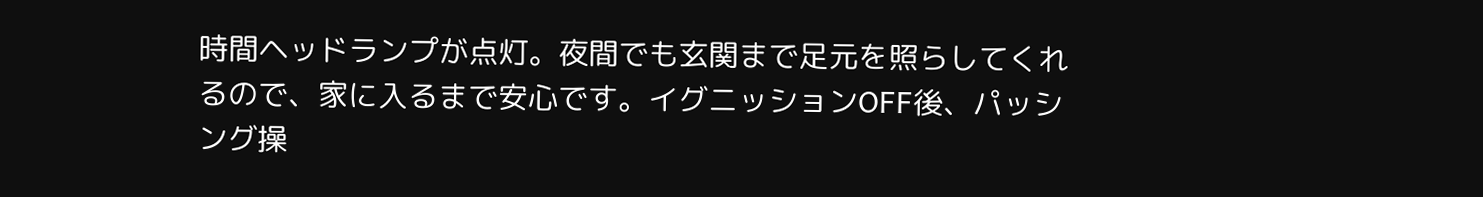時間ヘッドランプが点灯。夜間でも玄関まで足元を照らしてくれるので、家に入るまで安心です。イグニッションOFF後、パッシング操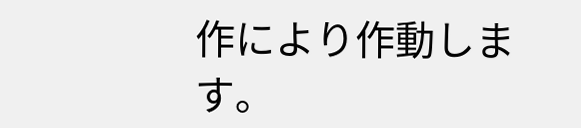作により作動します。